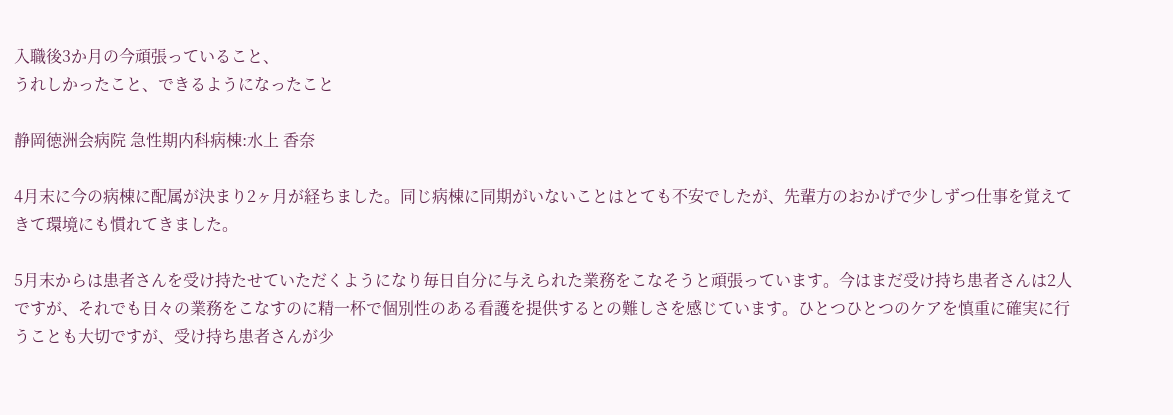入職後3か月の今頑張っていること、
うれしかったこと、できるようになったこと

静岡徳洲会病院 急性期内科病棟:水上 香奈

4月末に今の病棟に配属が決まり2ヶ月が経ちました。同じ病棟に同期がいないことはとても不安でしたが、先輩方のおかげで少しずつ仕事を覚えてきて環境にも慣れてきました。

5月末からは患者さんを受け持たせていただくようになり毎日自分に与えられた業務をこなそうと頑張っています。今はまだ受け持ち患者さんは2人ですが、それでも日々の業務をこなすのに精一杯で個別性のある看護を提供するとの難しさを感じています。ひとつひとつのケアを慎重に確実に行うことも大切ですが、受け持ち患者さんが少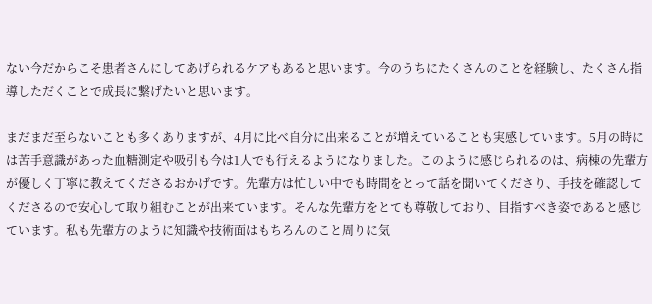ない今だからこそ患者さんにしてあげられるケアもあると思います。今のうちにたくさんのことを経験し、たくさん指導しただくことで成長に繋げたいと思います。

まだまだ至らないことも多くありますが、4月に比べ自分に出来ることが増えていることも実感しています。5月の時には苦手意識があった血糖測定や吸引も今は1人でも行えるようになりました。このように感じられるのは、病棟の先輩方が優しく丁寧に教えてくださるおかげです。先輩方は忙しい中でも時間をとって話を聞いてくださり、手技を確認してくださるので安心して取り組むことが出来ています。そんな先輩方をとても尊敬しており、目指すべき姿であると感じています。私も先輩方のように知識や技術面はもちろんのこと周りに気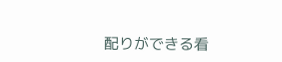配りができる看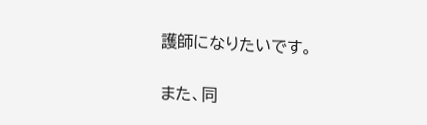護師になりたいです。

また、同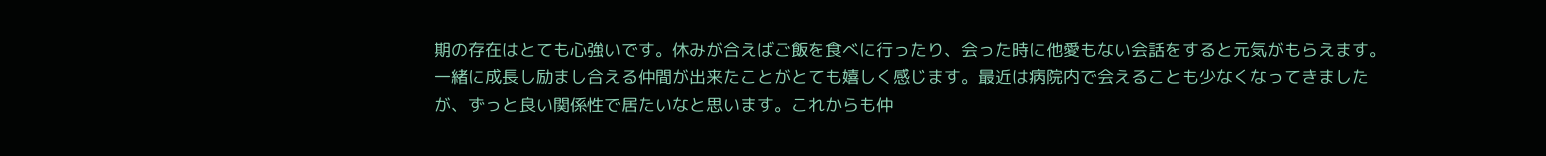期の存在はとても心強いです。休みが合えばご飯を食べに行ったり、会った時に他愛もない会話をすると元気がもらえます。一緒に成長し励まし合える仲間が出来たことがとても嬉しく感じます。最近は病院内で会えることも少なくなってきましたが、ずっと良い関係性で居たいなと思います。これからも仲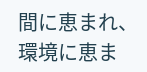間に恵まれ、環境に恵ま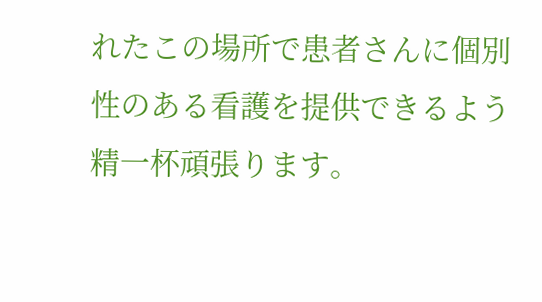れたこの場所で患者さんに個別性のある看護を提供できるよう精一杯頑張ります。